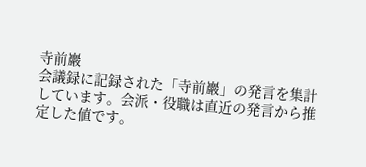寺前巖
会議録に記録された「寺前巖」の発言を集計しています。会派・役職は直近の発言から推定した値です。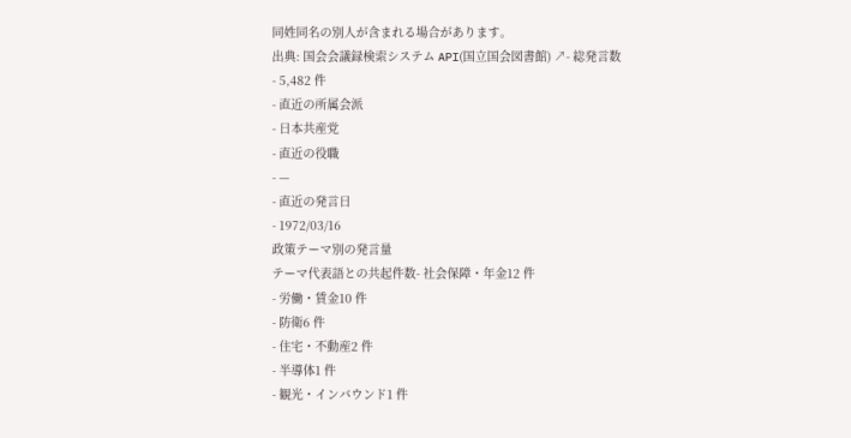同姓同名の別人が含まれる場合があります。
出典: 国会会議録検索システム API(国立国会図書館) ↗- 総発言数
- 5,482 件
- 直近の所属会派
- 日本共産党
- 直近の役職
- —
- 直近の発言日
- 1972/03/16
政策テーマ別の発言量
テーマ代表語との共起件数- 社会保障・年金12 件
- 労働・賃金10 件
- 防衛6 件
- 住宅・不動産2 件
- 半導体1 件
- 観光・インバウンド1 件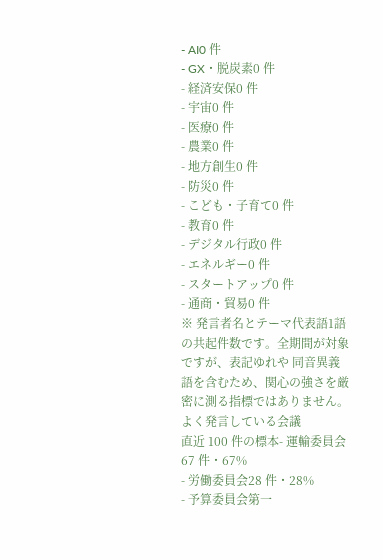- AI0 件
- GX・脱炭素0 件
- 経済安保0 件
- 宇宙0 件
- 医療0 件
- 農業0 件
- 地方創生0 件
- 防災0 件
- こども・子育て0 件
- 教育0 件
- デジタル行政0 件
- エネルギー0 件
- スタートアップ0 件
- 通商・貿易0 件
※ 発言者名とテーマ代表語1語の共起件数です。全期間が対象ですが、表記ゆれや 同音異義語を含むため、関心の強さを厳密に測る指標ではありません。
よく発言している会議
直近 100 件の標本- 運輸委員会67 件・67%
- 労働委員会28 件・28%
- 予算委員会第一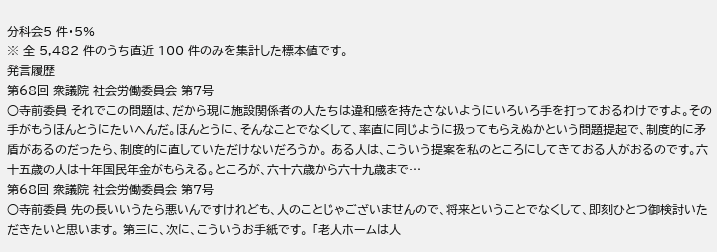分科会5 件・5%
※ 全 5,482 件のうち直近 100 件のみを集計した標本値です。
発言履歴
第68回 衆議院 社会労働委員会 第7号
○寺前委員 それでこの問題は、だから現に施設関係者の人たちは違和感を持たさないようにいろいろ手を打っておるわけですよ。その手がもうほんとうにたいへんだ。ほんとうに、そんなことでなくして、率直に同じように扱ってもらえぬかという問題提起で、制度的に矛盾があるのだったら、制度的に直していただけないだろうか。 ある人は、こういう提案を私のところにしてきておる人がおるのです。六十五歳の人は十年国民年金がもらえる。ところが、六十六歳から六十九歳まで…
第68回 衆議院 社会労働委員会 第7号
○寺前委員 先の長いいうたら悪いんですけれども、人のことじゃございませんので、将来ということでなくして、即刻ひとつ御検討いただきたいと思います。 第三に、次に、こういうお手紙です。 「老人ホームは人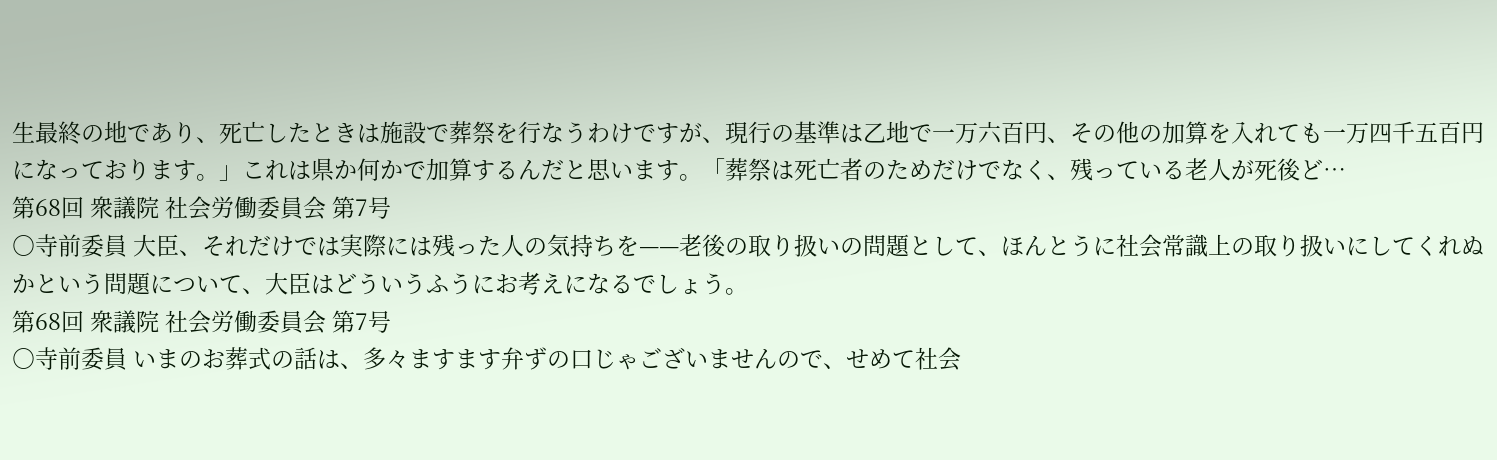生最終の地であり、死亡したときは施設で葬祭を行なうわけですが、現行の基準は乙地で一万六百円、その他の加算を入れても一万四千五百円になっております。」これは県か何かで加算するんだと思います。「葬祭は死亡者のためだけでなく、残っている老人が死後ど…
第68回 衆議院 社会労働委員会 第7号
○寺前委員 大臣、それだけでは実際には残った人の気持ちを——老後の取り扱いの問題として、ほんとうに社会常識上の取り扱いにしてくれぬかという問題について、大臣はどういうふうにお考えになるでしょう。
第68回 衆議院 社会労働委員会 第7号
○寺前委員 いまのお葬式の話は、多々ますます弁ずの口じゃございませんので、せめて社会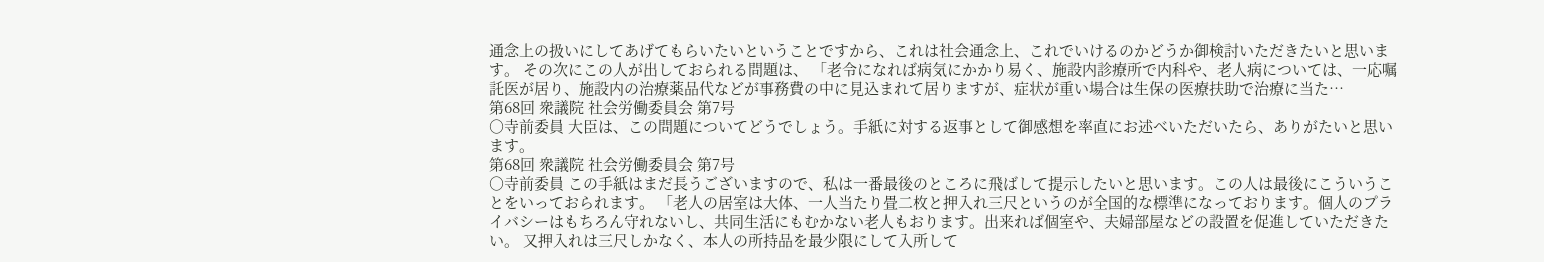通念上の扱いにしてあげてもらいたいということですから、これは社会通念上、これでいけるのかどうか御検討いただきたいと思います。 その次にこの人が出しておられる問題は、 「老令になれば病気にかかり易く、施設内診療所で内科や、老人病については、一応嘱託医が居り、施設内の治療薬品代などが事務費の中に見込まれて居りますが、症状が重い場合は生保の医療扶助で治療に当た…
第68回 衆議院 社会労働委員会 第7号
○寺前委員 大臣は、この問題についてどうでしょう。手紙に対する返事として御感想を率直にお述べいただいたら、ありがたいと思います。
第68回 衆議院 社会労働委員会 第7号
○寺前委員 この手紙はまだ長うございますので、私は一番最後のところに飛ばして提示したいと思います。この人は最後にこういうことをいっておられます。 「老人の居室は大体、一人当たり畳二枚と押入れ三尺というのが全国的な標準になっております。個人のプライバシーはもちろん守れないし、共同生活にもむかない老人もおります。出来れば個室や、夫婦部屋などの設置を促進していただきたい。 又押入れは三尺しかなく、本人の所持品を最少限にして入所して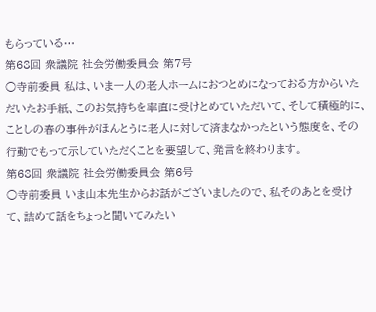もらっている…
第68回 衆議院 社会労働委員会 第7号
○寺前委員 私は、いま一人の老人ホームにおつとめになっておる方からいただいたお手紙、このお気持ちを率直に受けとめていただいて、そして積極的に、ことしの春の事件がほんとうに老人に対して済まなかったという態度を、その行動でもって示していただくことを要望して、発言を終わります。
第68回 衆議院 社会労働委員会 第6号
○寺前委員 いま山本先生からお話がございましたので、私そのあとを受けて、詰めて話をちょっと聞いてみたい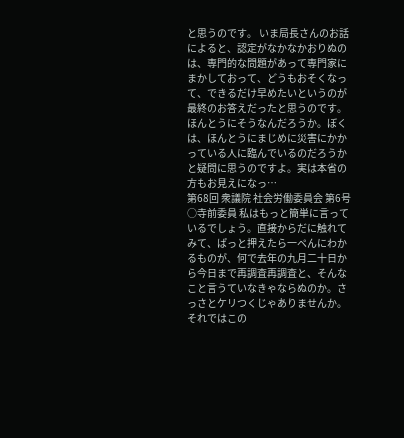と思うのです。 いま局長さんのお話によると、認定がなかなかおりぬのは、専門的な問題があって専門家にまかしておって、どうもおそくなって、できるだけ早めたいというのが最終のお答えだったと思うのです。ほんとうにそうなんだろうか。ぼくは、ほんとうにまじめに災害にかかっている人に臨んでいるのだろうかと疑問に思うのですよ。実は本省の方もお見えになっ…
第68回 衆議院 社会労働委員会 第6号
○寺前委員 私はもっと簡単に言っているでしょう。直接からだに触れてみて、ぱっと押えたら一ペんにわかるものが、何で去年の九月二十日から今日まで再調査再調査と、そんなこと言うていなきゃならぬのか。さっさとケリつくじゃありませんか。それではこの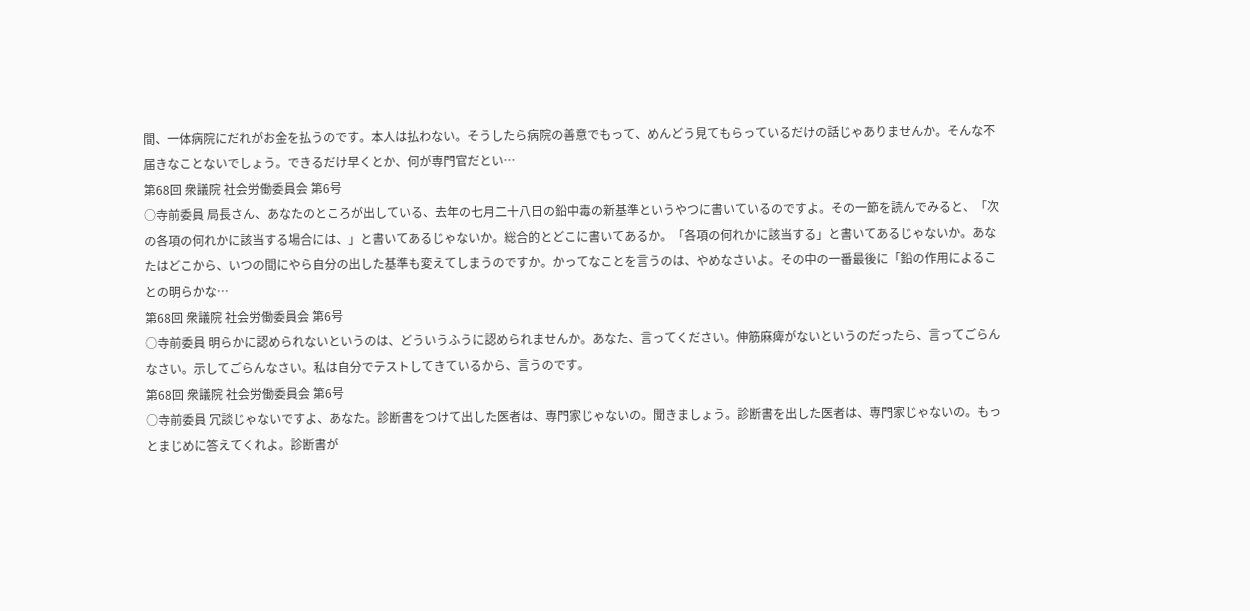間、一体病院にだれがお金を払うのです。本人は払わない。そうしたら病院の善意でもって、めんどう見てもらっているだけの話じゃありませんか。そんな不届きなことないでしょう。できるだけ早くとか、何が専門官だとい…
第68回 衆議院 社会労働委員会 第6号
○寺前委員 局長さん、あなたのところが出している、去年の七月二十八日の鉛中毒の新基準というやつに書いているのですよ。その一節を読んでみると、「次の各項の何れかに該当する場合には、」と書いてあるじゃないか。総合的とどこに書いてあるか。「各項の何れかに該当する」と書いてあるじゃないか。あなたはどこから、いつの間にやら自分の出した基準も変えてしまうのですか。かってなことを言うのは、やめなさいよ。その中の一番最後に「鉛の作用によることの明らかな…
第68回 衆議院 社会労働委員会 第6号
○寺前委員 明らかに認められないというのは、どういうふうに認められませんか。あなた、言ってください。伸筋麻痺がないというのだったら、言ってごらんなさい。示してごらんなさい。私は自分でテストしてきているから、言うのです。
第68回 衆議院 社会労働委員会 第6号
○寺前委員 冗談じゃないですよ、あなた。診断書をつけて出した医者は、専門家じゃないの。聞きましょう。診断書を出した医者は、専門家じゃないの。もっとまじめに答えてくれよ。診断書が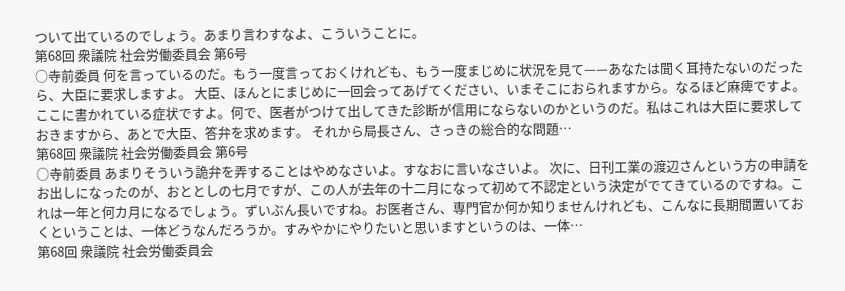ついて出ているのでしょう。あまり言わすなよ、こういうことに。
第68回 衆議院 社会労働委員会 第6号
○寺前委員 何を言っているのだ。もう一度言っておくけれども、もう一度まじめに状況を見て——あなたは聞く耳持たないのだったら、大臣に要求しますよ。 大臣、ほんとにまじめに一回会ってあげてください、いまそこにおられますから。なるほど麻痺ですよ。ここに書かれている症状ですよ。何で、医者がつけて出してきた診断が信用にならないのかというのだ。私はこれは大臣に要求しておきますから、あとで大臣、答弁を求めます。 それから局長さん、さっきの総合的な問題…
第68回 衆議院 社会労働委員会 第6号
○寺前委員 あまりそういう詭弁を弄することはやめなさいよ。すなおに言いなさいよ。 次に、日刊工業の渡辺さんという方の申請をお出しになったのが、おととしの七月ですが、この人が去年の十二月になって初めて不認定という決定がでてきているのですね。これは一年と何カ月になるでしょう。ずいぶん長いですね。お医者さん、専門官か何か知りませんけれども、こんなに長期間置いておくということは、一体どうなんだろうか。すみやかにやりたいと思いますというのは、一体…
第68回 衆議院 社会労働委員会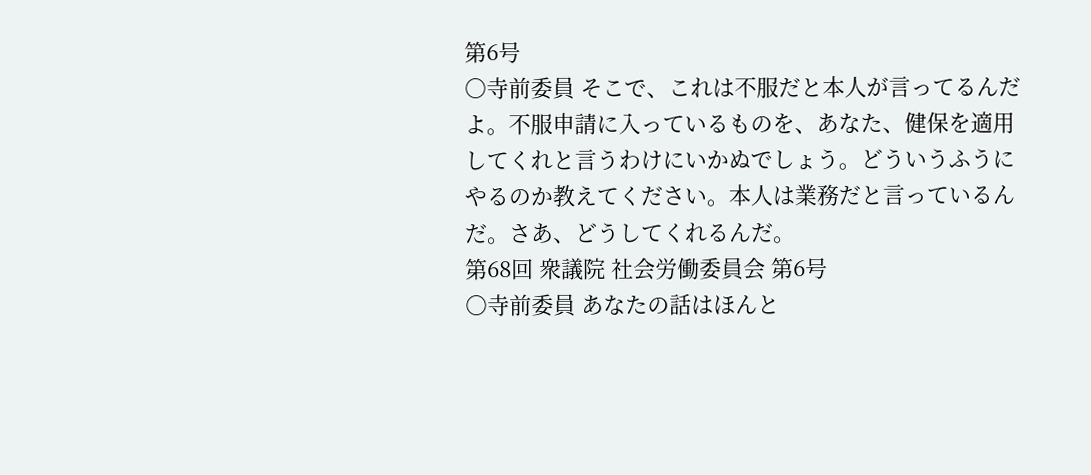第6号
○寺前委員 そこで、これは不服だと本人が言ってるんだよ。不服申請に入っているものを、あなた、健保を適用してくれと言うわけにいかぬでしょう。どういうふうにやるのか教えてください。本人は業務だと言っているんだ。さあ、どうしてくれるんだ。
第68回 衆議院 社会労働委員会 第6号
○寺前委員 あなたの話はほんと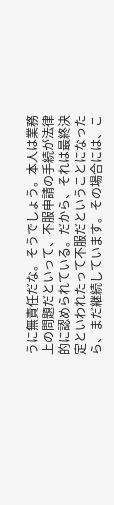うに無責任だな。そうでしょう。本人は業務上の問題だといって、不服申請の手続が法律的に認められている。だから、それは最終決定といわれたって不服だということになったら、まだ継続しています。その場合には、こ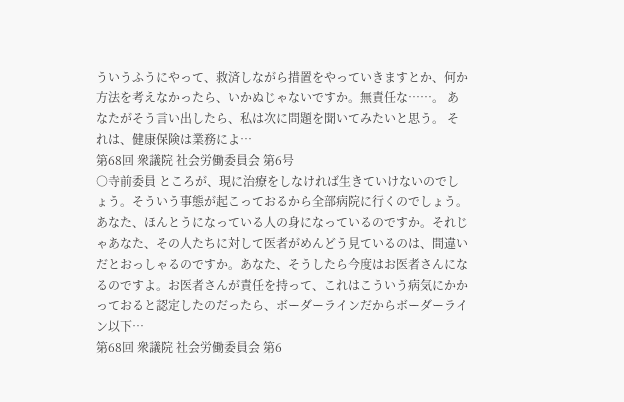ういうふうにやって、救済しながら措置をやっていきますとか、何か方法を考えなかったら、いかぬじゃないですか。無責任な……。 あなたがそう言い出したら、私は次に問題を聞いてみたいと思う。 それは、健康保険は業務によ…
第68回 衆議院 社会労働委員会 第6号
○寺前委員 ところが、現に治療をしなければ生きていけないのでしょう。そういう事態が起こっておるから全部病院に行くのでしょう。あなた、ほんとうになっている人の身になっているのですか。それじゃあなた、その人たちに対して医者がめんどう見ているのは、間違いだとおっしゃるのですか。あなた、そうしたら今度はお医者さんになるのですよ。お医者さんが責任を持って、これはこういう病気にかかっておると認定したのだったら、ボーダーラインだからボーダーライン以下…
第68回 衆議院 社会労働委員会 第6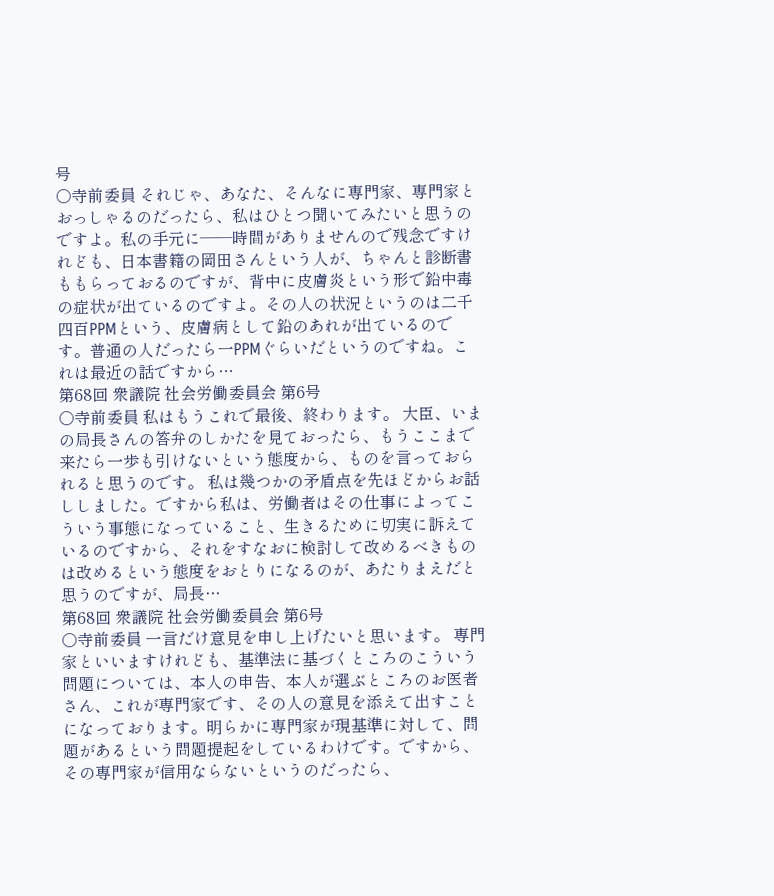号
○寺前委員 それじゃ、あなた、そんなに専門家、専門家とおっしゃるのだったら、私はひとつ聞いてみたいと思うのですよ。私の手元に——時間がありませんので残念ですけれども、日本書籍の岡田さんという人が、ちゃんと診断書ももらっておるのですが、背中に皮膚炎という形で鉛中毒の症状が出ているのですよ。その人の状況というのは二千四百PPMという、皮膚病として鉛のあれが出ているのです。普通の人だったら一PPMぐらいだというのですね。これは最近の話ですから…
第68回 衆議院 社会労働委員会 第6号
○寺前委員 私はもうこれで最後、終わります。 大臣、いまの局長さんの答弁のしかたを見ておったら、もうここまで来たら一歩も引けないという態度から、ものを言っておられると思うのです。 私は幾つかの矛盾点を先ほどからお話ししました。ですから私は、労働者はその仕事によってこういう事態になっていること、生きるために切実に訴えているのですから、それをすなおに検討して改めるべきものは改めるという態度をおとりになるのが、あたりまえだと思うのですが、局長…
第68回 衆議院 社会労働委員会 第6号
○寺前委員 一言だけ意見を申し上げたいと思います。 専門家といいますけれども、基準法に基づくところのこういう問題については、本人の申告、本人が選ぶところのお医者さん、これが専門家です、その人の意見を添えて出すことになっております。明らかに専門家が現基準に対して、問題があるという問題提起をしているわけです。ですから、その専門家が信用ならないというのだったら、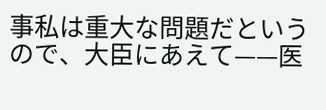事私は重大な問題だというので、大臣にあえて——医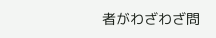者がわざわざ問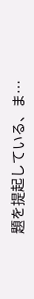題を提起している、ま…